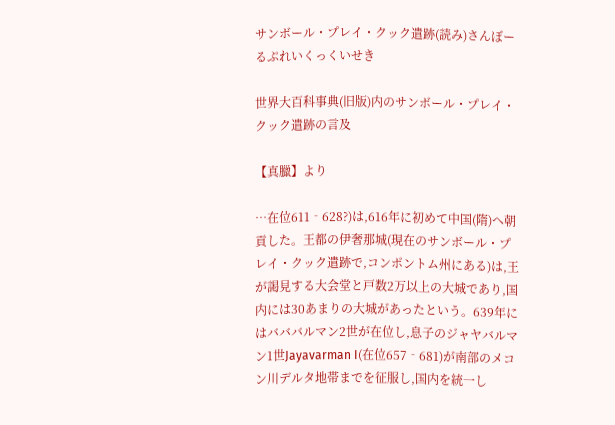サンボール・プレイ・クック遣跡(読み)さんぼーるぷれいくっくいせき

世界大百科事典(旧版)内のサンボール・プレイ・クック遣跡の言及

【真臘】より

…在位611‐628?)は,616年に初めて中国(隋)へ朝貢した。王都の伊奢那城(現在のサンボール・プレイ・クック遣跡で,コンポントム州にある)は,王が謁見する大会堂と戸数2万以上の大城であり,国内には30あまりの大城があったという。639年にはバババルマン2世が在位し,息子のジャヤバルマン1世Jayavarman I(在位657‐681)が南部のメコン川デルタ地帯までを征服し,国内を統一し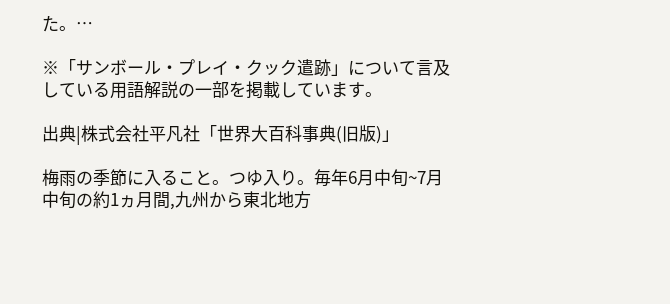た。…

※「サンボール・プレイ・クック遣跡」について言及している用語解説の一部を掲載しています。

出典|株式会社平凡社「世界大百科事典(旧版)」

梅雨の季節に入ること。つゆ入り。毎年6月中旬~7月中旬の約1ヵ月間,九州から東北地方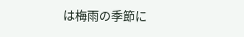は梅雨の季節に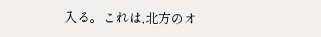入る。これは,北方のオ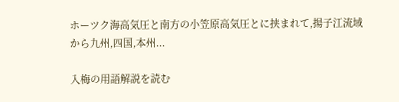ホーツク海高気圧と南方の小笠原高気圧とに挟まれて,揚子江流域から九州,四国,本州...

入梅の用語解説を読む